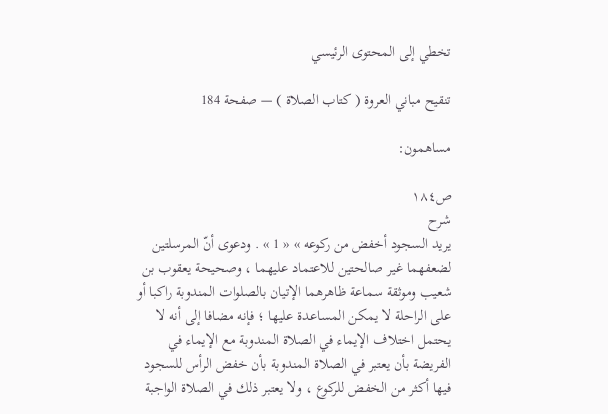تخطي إلى المحتوى الرئيسي

تنقيح مباني العروة ( كتاب الصلاة ) — صفحة 184

مساهمون:

ص١٨٤
شرح
يريد السجود أخفض من ركوعه » « 1 » . ودعوى أنّ المرسلتين لضعفهما غير صالحتين للاعتماد عليهما ، وصحيحة يعقوب بن شعيب وموثقة سماعة ظاهرهما الإتيان بالصلوات المندوبة راكبا أو على الراحلة لا يمكن المساعدة عليها ؛ فإنه مضافا إلى أنه لا يحتمل اختلاف الإيماء في الصلاة المندوبة مع الإيماء في الفريضة بأن يعتبر في الصلاة المندوبة بأن خفض الرأس للسجود فيها أكثر من الخفض للركوع ، ولا يعتبر ذلك في الصلاة الواجبة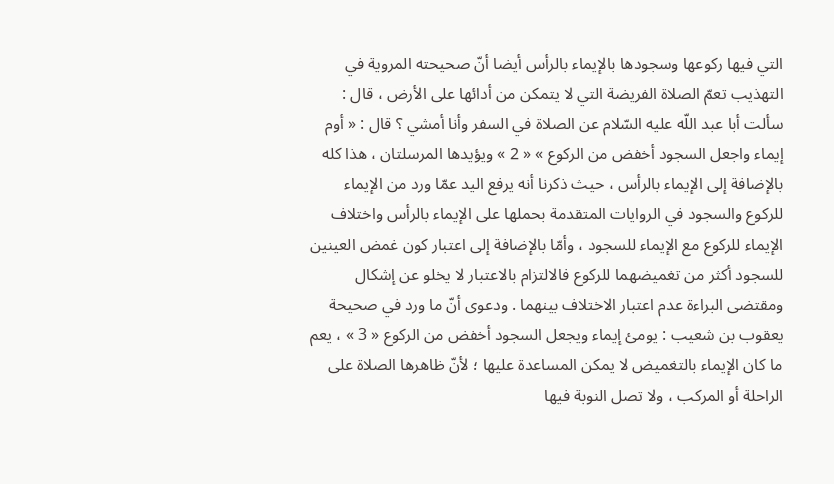التي فيها ركوعها وسجودها بالإيماء بالرأس أيضا أنّ صحيحته المروية في التهذيب تعمّ الصلاة الفريضة التي لا يتمكن من أدائها على الأرض ، قال : سألت أبا عبد اللّه عليه السّلام عن الصلاة في السفر وأنا أمشي ؟ قال : « أوم إيماء واجعل السجود أخفض من الركوع » « 2 » ويؤيدها المرسلتان ، هذا كله بالإضافة إلى الإيماء بالرأس ، حيث ذكرنا أنه يرفع اليد عمّا ورد من الإيماء للركوع والسجود في الروايات المتقدمة بحملها على الإيماء بالرأس واختلاف الإيماء للركوع مع الإيماء للسجود ، وأمّا بالإضافة إلى اعتبار كون غمض العينين للسجود أكثر من تغميضهما للركوع فالالتزام بالاعتبار لا يخلو عن إشكال ومقتضى البراءة عدم اعتبار الاختلاف بينهما . ودعوى أنّ ما ورد في صحيحة يعقوب بن شعيب : يومئ إيماء ويجعل السجود أخفض من الركوع « 3 » ، يعم ما كان الإيماء بالتغميض لا يمكن المساعدة عليها ؛ لأنّ ظاهرها الصلاة على الراحلة أو المركب ، ولا تصل النوبة فيها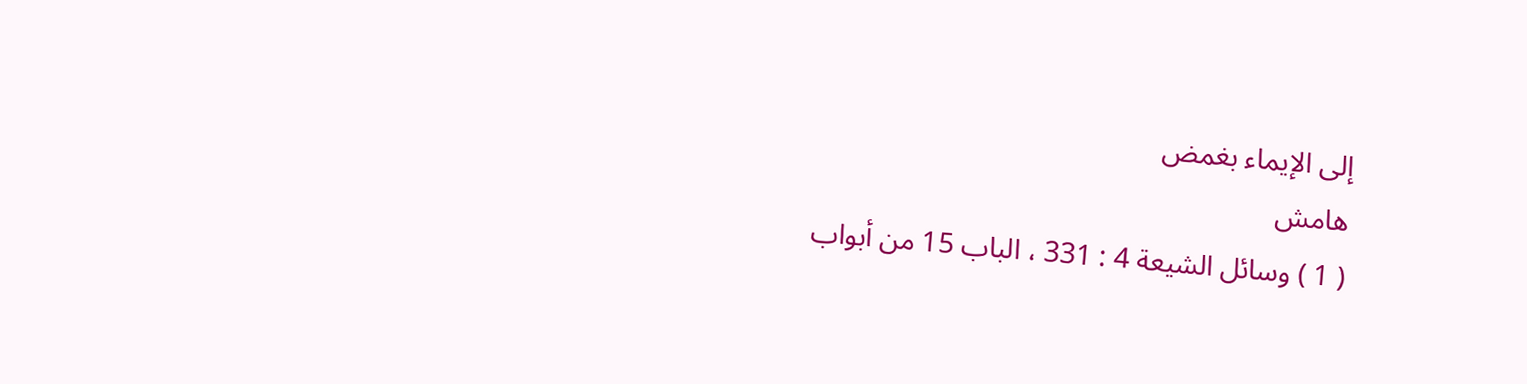إلى الإيماء بغمض
هامش
( 1 ) وسائل الشيعة 4 : 331 ، الباب 15 من أبواب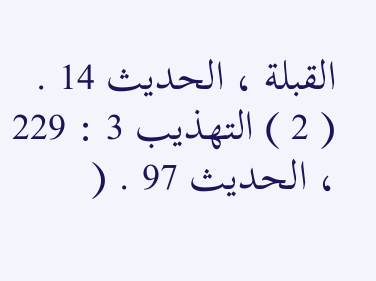القبلة ، الحديث 14 . ( 2 ) التهذيب 3 : 229 ، الحديث 97 . (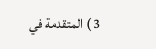3 ) المتقدمة في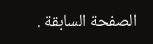الصفحة السابقة .